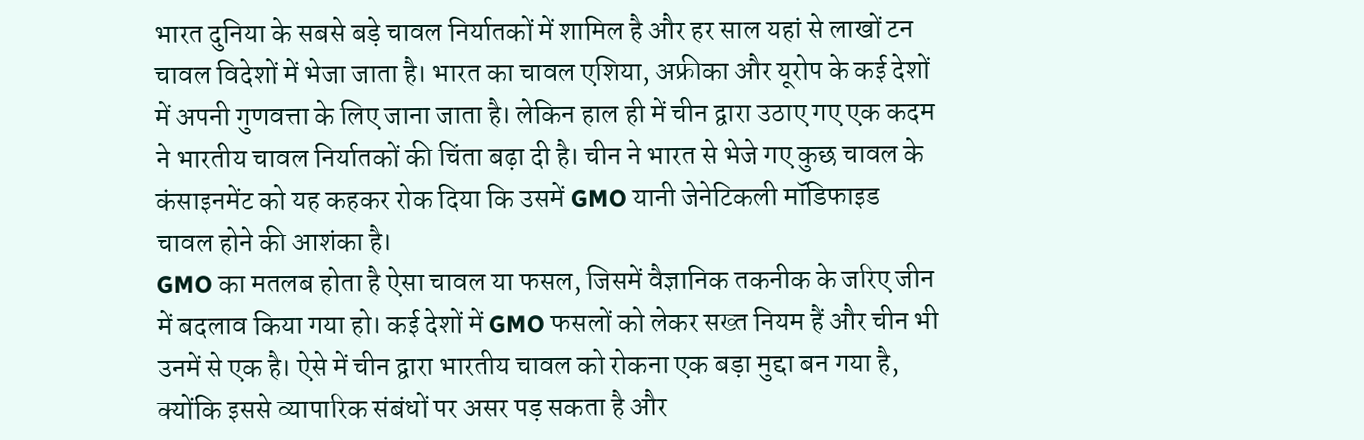भारत दुनिया के सबसे बड़े चावल निर्यातकों में शामिल है और हर साल यहां से लाखों टन चावल विदेशों में भेजा जाता है। भारत का चावल एशिया, अफ्रीका और यूरोप के कई देशों में अपनी गुणवत्ता के लिए जाना जाता है। लेकिन हाल ही में चीन द्वारा उठाए गए एक कदम ने भारतीय चावल निर्यातकों की चिंता बढ़ा दी है। चीन ने भारत से भेजे गए कुछ चावल के कंसाइनमेंट को यह कहकर रोक दिया कि उसमें GMO यानी जेनेटिकली मॉडिफाइड चावल होने की आशंका है।
GMO का मतलब होता है ऐसा चावल या फसल, जिसमें वैज्ञानिक तकनीक के जरिए जीन में बदलाव किया गया हो। कई देशों में GMO फसलों को लेकर सख्त नियम हैं और चीन भी उनमें से एक है। ऐसे में चीन द्वारा भारतीय चावल को रोकना एक बड़ा मुद्दा बन गया है, क्योंकि इससे व्यापारिक संबंधों पर असर पड़ सकता है और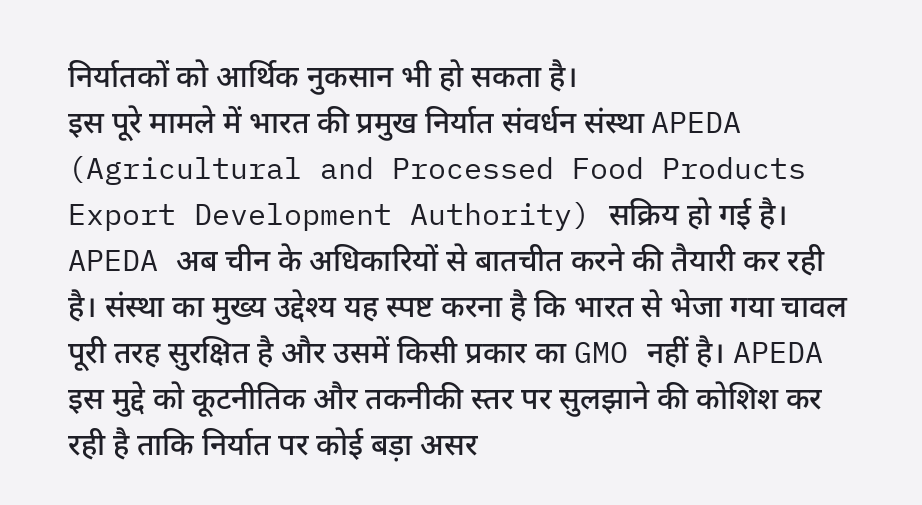निर्यातकों को आर्थिक नुकसान भी हो सकता है।
इस पूरे मामले में भारत की प्रमुख निर्यात संवर्धन संस्था APEDA (Agricultural and Processed Food Products Export Development Authority) सक्रिय हो गई है। APEDA अब चीन के अधिकारियों से बातचीत करने की तैयारी कर रही है। संस्था का मुख्य उद्देश्य यह स्पष्ट करना है कि भारत से भेजा गया चावल पूरी तरह सुरक्षित है और उसमें किसी प्रकार का GMO नहीं है। APEDA इस मुद्दे को कूटनीतिक और तकनीकी स्तर पर सुलझाने की कोशिश कर रही है ताकि निर्यात पर कोई बड़ा असर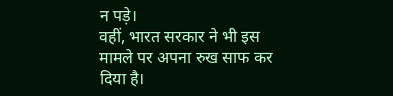न पड़े।
वहीं, भारत सरकार ने भी इस मामले पर अपना रुख साफ कर दिया है।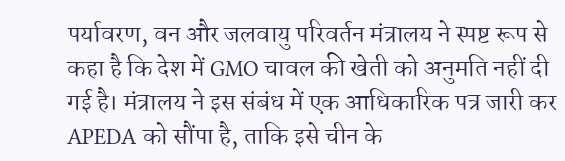पर्यावरण, वन और जलवायु परिवर्तन मंत्रालय ने स्पष्ट रूप से कहा है कि देश में GMO चावल की खेती को अनुमति नहीं दी गई है। मंत्रालय ने इस संबंध में एक आधिकारिक पत्र जारी कर APEDA को सौंपा है, ताकि इसे चीन के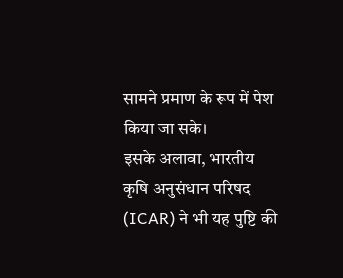सामने प्रमाण के रूप में पेश किया जा सके।
इसके अलावा, भारतीय कृषि अनुसंधान परिषद (ICAR) ने भी यह पुष्टि की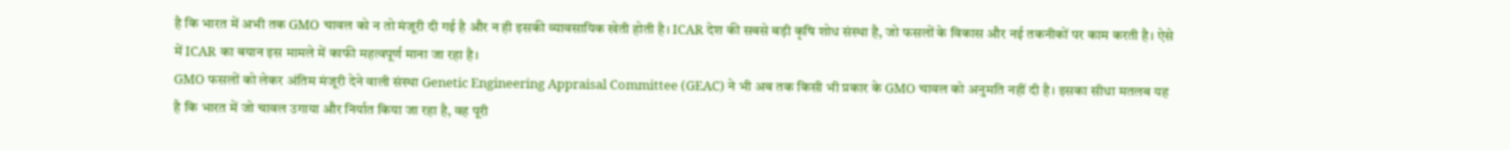है कि भारत में अभी तक GMO चावल को न तो मंजूरी दी गई है और न ही इसकी व्यावसायिक खेती होती है। ICAR देश की सबसे बड़ी कृषि शोध संस्था है, जो फसलों के विकास और नई तकनीकों पर काम करती है। ऐसे में ICAR का बयान इस मामले में काफी महत्वपूर्ण माना जा रहा है।
GMO फसलों को लेकर अंतिम मंजूरी देने वाली संस्था Genetic Engineering Appraisal Committee (GEAC) ने भी अब तक किसी भी प्रकार के GMO चावल को अनुमति नहीं दी है। इसका सीधा मतलब यह है कि भारत में जो चावल उगाया और निर्यात किया जा रहा है, वह पूरी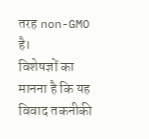तरह non-GMO है।
विशेषज्ञों का मानना है कि यह विवाद तकनीकी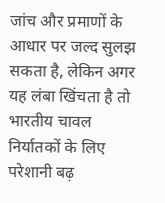जांच और प्रमाणों के आधार पर जल्द सुलझ सकता है, लेकिन अगर यह लंबा खिंचता है तो भारतीय चावल निर्यातकों के लिए परेशानी बढ़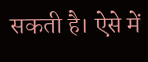सकती है। ऐसे में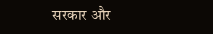सरकार और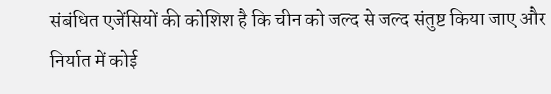संबंधित एजेंसियों की कोशिश है कि चीन को जल्द से जल्द संतुष्ट किया जाए और निर्यात में कोई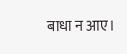बाधा न आए।